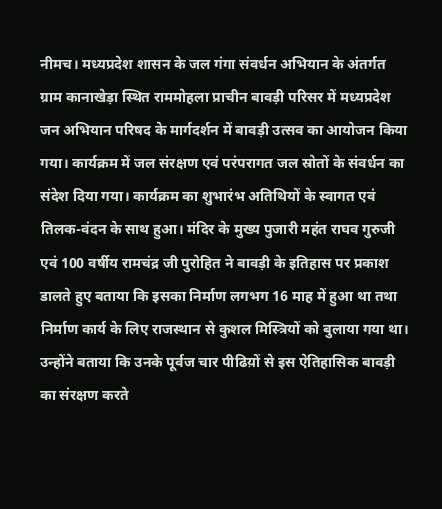नीमच। मध्यप्रदेश शासन के जल गंगा संवर्धन अभियान के अंतर्गत ग्राम कानाखेड़ा स्थित राममोहला प्राचीन बावड़ी परिसर में मध्यप्रदेश जन अभियान परिषद के मार्गदर्शन में बावड़ी उत्सव का आयोजन किया गया। कार्यक्रम में जल संरक्षण एवं परंपरागत जल स्रोतों के संवर्धन का संदेश दिया गया। कार्यक्रम का शुभारंभ अतिथियों के स्वागत एवं तिलक-वंदन के साथ हुआ। मंदिर के मुख्य पुजारी महंत राघव गुरुजी एवं 100 वर्षीय रामचंद्र जी पुरोहित ने बावड़ी के इतिहास पर प्रकाश डालते हुए बताया कि इसका निर्माण लगभग 16 माह में हुआ था तथा निर्माण कार्य के लिए राजस्थान से कुशल मिस्त्रियों को बुलाया गया था। उन्होंने बताया कि उनके पूर्वज चार पीढिय़ों से इस ऐतिहासिक बावड़ी का संरक्षण करते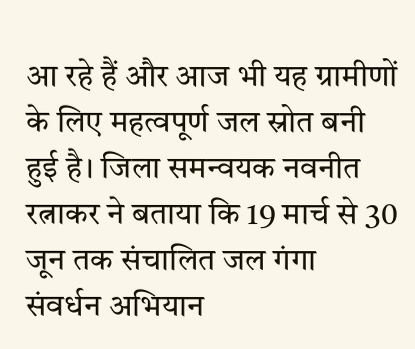आ रहे हैं और आज भी यह ग्रामीणों के लिए महत्वपूर्ण जल स्रोत बनी हुई है। जिला समन्वयक नवनीत रत्नाकर ने बताया कि 19 मार्च से 30 जून तक संचालित जल गंगा संवर्धन अभियान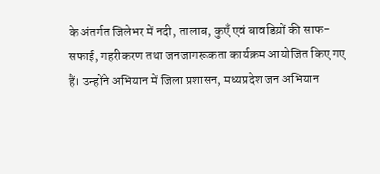के अंतर्गत जिलेभर में नदी, तालाब, कुएँ एवं बावडिय़ों की साफ-सफाई, गहरीकरण तथा जनजागरूकता कार्यक्रम आयोजित किए गए हैं। उन्होंने अभियान में जिला प्रशासन, मध्यप्रदेश जन अभियान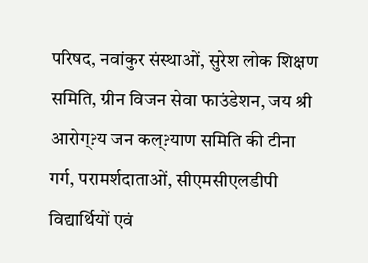परिषद, नवांकुर संस्थाओं, सुरेश लोक शिक्षण समिति, ग्रीन विजन सेवा फाउंडेशन, जय श्री आरोग्?य जन कल्?याण समिति की टीना गर्ग, परामर्शदाताओं, सीएमसीएलडीपी विद्यार्थियों एवं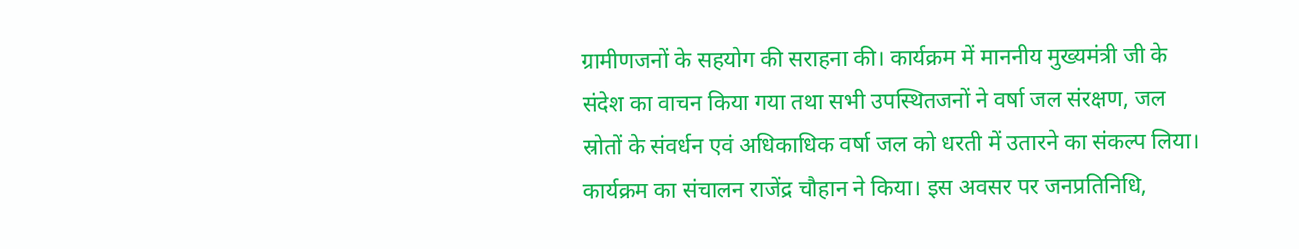ग्रामीणजनों के सहयोग की सराहना की। कार्यक्रम में माननीय मुख्यमंत्री जी के संदेश का वाचन किया गया तथा सभी उपस्थितजनों ने वर्षा जल संरक्षण, जल स्रोतों के संवर्धन एवं अधिकाधिक वर्षा जल को धरती में उतारने का संकल्प लिया। कार्यक्रम का संचालन राजेंद्र चौहान ने किया। इस अवसर पर जनप्रतिनिधि,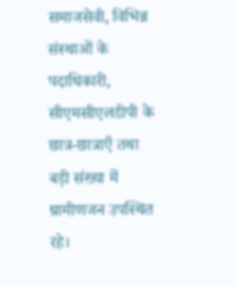समाजसेवी, विभिन्न संस्थाओं के पदाधिकारी, सीएमसीएलडीपी के छात्र-छात्राएँ तथा बड़ी संख्या में ग्रामीणजन उपस्थित रहे।